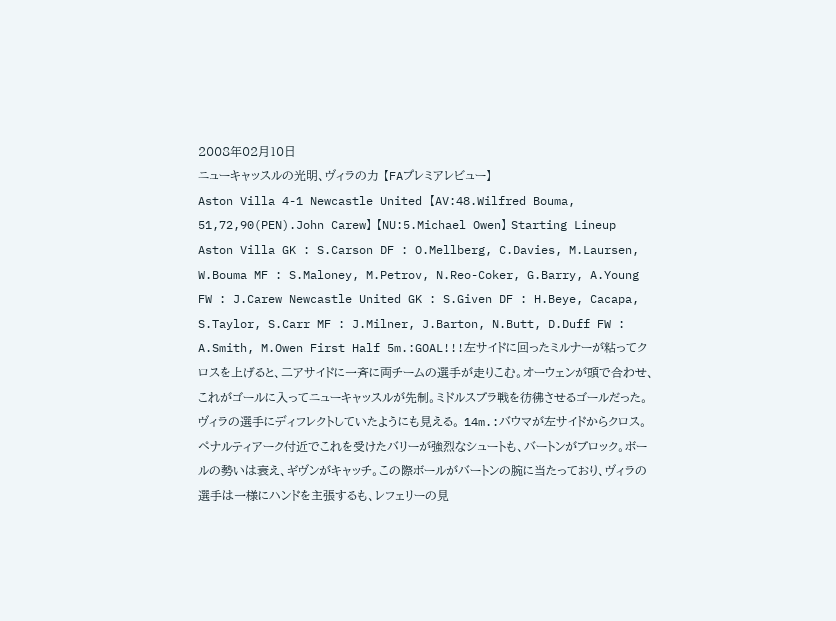2008年02月10日
ニューキャッスルの光明、ヴィラの力 【FAプレミアレビュー】
Aston Villa 4-1 Newcastle United 【AV:48.Wilfred Bouma, 51,72,90(PEN).John Carew】 【NU:5.Michael Owen】 Starting Lineup Aston Villa GK : S.Carson DF : O.Mellberg, C.Davies, M.Laursen, W.Bouma MF : S.Maloney, M.Petrov, N.Reo-Coker, G.Barry, A.Young FW : J.Carew Newcastle United GK : S.Given DF : H.Beye, Cacapa, S.Taylor, S.Carr MF : J.Milner, J.Barton, N.Butt, D.Duff FW : A.Smith, M.Owen First Half 5m.:GOAL!!!左サイドに回ったミルナーが粘ってクロスを上げると、二アサイドに一斉に両チームの選手が走りこむ。オーウェンが頭で合わせ、これがゴールに入ってニューキャッスルが先制。ミドルスブラ戦を彷彿させるゴールだった。ヴィラの選手にディフレクトしていたようにも見える。 14m.:バウマが左サイドからクロス。ペナルティアーク付近でこれを受けたバリーが強烈なシュートも、バートンがブロック。ボールの勢いは衰え、ギヴンがキャッチ。この際ボールがバートンの腕に当たっており、ヴィラの選手は一様にハンドを主張するも、レフェリーの見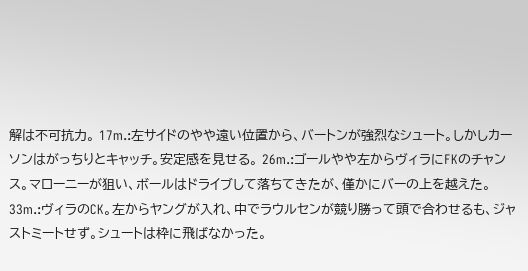解は不可抗力。 17m.:左サイドのやや遠い位置から、バートンが強烈なシュート。しかしカーソンはがっちりとキャッチ。安定感を見せる。 26m.:ゴールやや左からヴィラにFKのチャンス。マローニーが狙い、ボールはドライブして落ちてきたが、僅かにバーの上を越えた。 33m.:ヴィラのCK。左からヤングが入れ、中でラウルセンが競り勝って頭で合わせるも、ジャストミートせず。シュートは枠に飛ばなかった。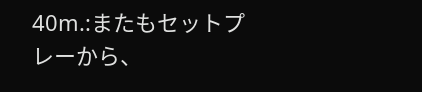40m.:またもセットプレーから、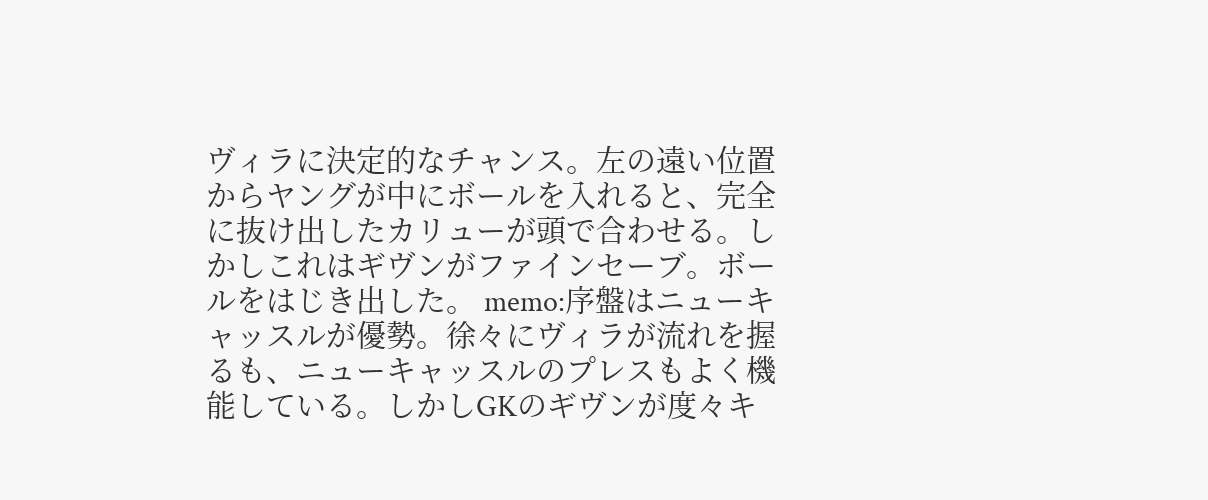ヴィラに決定的なチャンス。左の遠い位置からヤングが中にボールを入れると、完全に抜け出したカリューが頭で合わせる。しかしこれはギヴンがファインセーブ。ボールをはじき出した。 memo:序盤はニューキャッスルが優勢。徐々にヴィラが流れを握るも、ニューキャッスルのプレスもよく機能している。しかしGKのギヴンが度々キ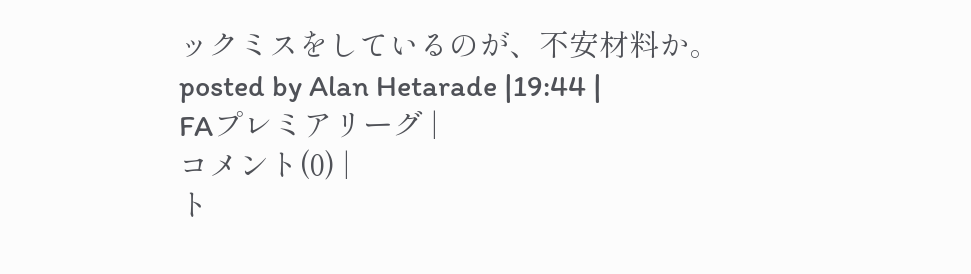ックミスをしているのが、不安材料か。
posted by Alan Hetarade |19:44 |
FAプレミアリーグ |
コメント(0) |
ト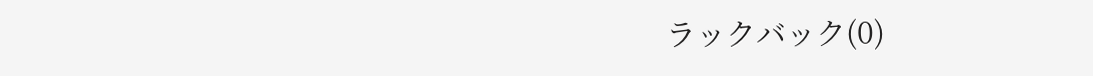ラックバック(0)